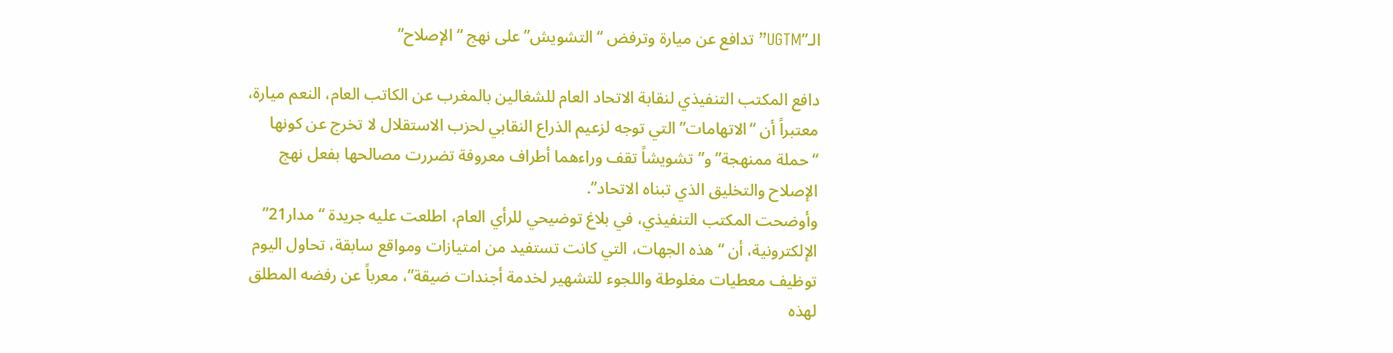الـ”UGTM” تدافع عن ميارة وترفض “التشويش” على نهج “الإصلاح”

دافع المكتب التنفيذي لنقابة الاتحاد العام للشغالين بالمغرب عن الكاتب العام، النعم ميارة، معتبراً أن “الاتهامات” التي توجه لزعيم الذراع النقابي لحزب الاستقلال لا تخرج عن كونها “حملة ممنهجة” و”تشويشاً تقف وراءهما أطراف معروفة تضررت مصالحها بفعل نهج الإصلاح والتخليق الذي تبناه الاتحاد”.
وأوضحت المكتب التنفيذي، في بلاغ توضيحي للرأي العام، اطلعت عليه جريدة “مدار21” الإلكترونية، أن “هذه الجهات، التي كانت تستفيد من امتيازات ومواقع سابقة، تحاول اليوم توظيف معطيات مغلوطة واللجوء للتشهير لخدمة أجندات ضيقة”، معرباً عن رفضه المطلق لهذه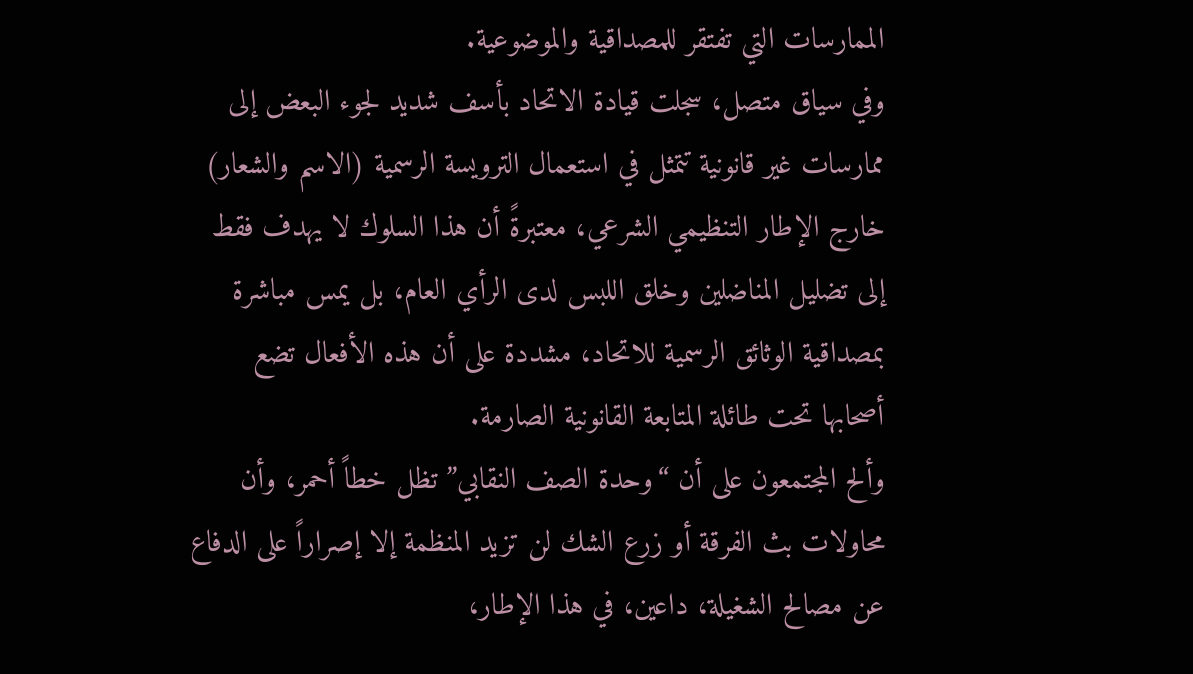الممارسات التي تفتقر للمصداقية والموضوعية.
وفي سياق متصل، سجلت قيادة الاتحاد بأسف شديد لجوء البعض إلى ممارسات غير قانونية تتمثل في استعمال الترويسة الرسمية (الاسم والشعار) خارج الإطار التنظيمي الشرعي، معتبرةً أن هذا السلوك لا يهدف فقط إلى تضليل المناضلين وخلق اللبس لدى الرأي العام، بل يمس مباشرة بمصداقية الوثائق الرسمية للاتحاد، مشددة على أن هذه الأفعال تضع أصحابها تحت طائلة المتابعة القانونية الصارمة.
وألح المجتمعون على أن “وحدة الصف النقابي” تظل خطاً أحمر، وأن محاولات بث الفرقة أو زرع الشك لن تزيد المنظمة إلا إصراراً على الدفاع عن مصالح الشغيلة، داعين، في هذا الإطار،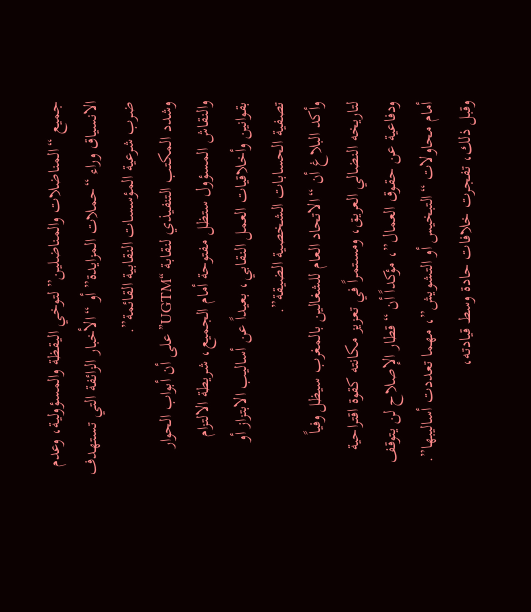جميع “المناضلات والمناضلين” لتوخي اليقظة والمسؤولية، وعدم الانسياق وراء “حملات المزايدة” أو “الأخبار الزائفة التي تستهدف ضرب شرعية المؤسسات النقابية القائمة”.
وشدد المكتب التنفيذي لنقابة “UGTM” على أن أبواب الحوار والنقاش المسؤول ستظل مفتوحة أمام الجميع، شريطة الالتزام بقوانين وأخلاقيات العمل النقابي، بعيداً عن أساليب الابتزاز أو تصفية الحسابات الشخصية الضيقة”.
وأكد البلاغ أن “الاتحاد العام للشغالين بالمغرب سيظل وفياً لتاريخه النضالي العريق، ومستمراً في تعزيز مكانته كقوة اقتراحية ودفاعية عن حقوق العمال”، مؤكداً أن “قطار الإصلاح لن يتوقف أمام محاولات “التبخيس أو التشويش”، مهما تعددت أساليبها”.
وقبل ذلك، تفجرت خلافات حادة وسط قيادته،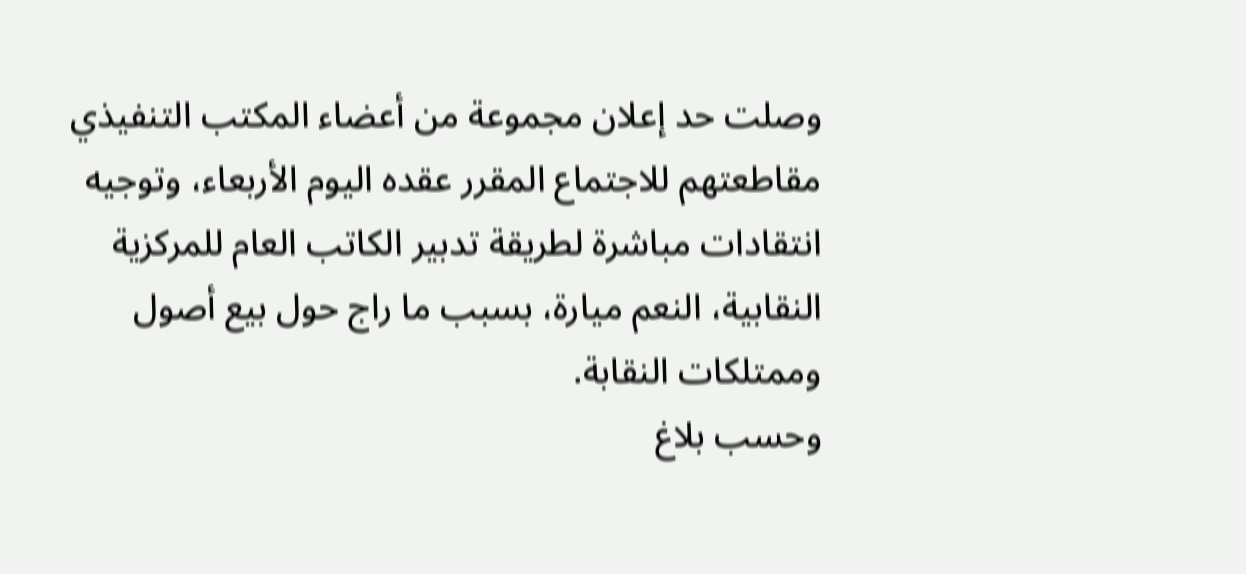وصلت حد إعلان مجموعة من أعضاء المكتب التنفيذي مقاطعتهم للاجتماع المقرر عقده اليوم الأربعاء، وتوجيه انتقادات مباشرة لطريقة تدبير الكاتب العام للمركزية النقابية، النعم ميارة، بسبب ما راج حول بيع أصول وممتلكات النقابة.
وحسب بلاغ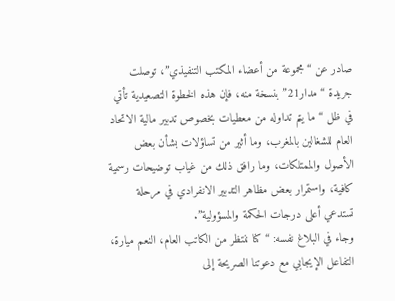صادر عن “مجموعة من أعضاء المكتب التنفيذي”، توصلت جريدة “مدار21” بنسخة منه، فإن هذه الخطوة التصعيدية تأتي في ظل “ما يتم تداوله من معطيات بخصوص تدبير مالية الاتحاد العام للشغالين بالمغرب، وما أثير من تساؤلات بشأن بعض الأصول والممتلكات، وما رافق ذلك من غياب توضيحات رسمية كافية، واستمرار بعض مظاهر التدبير الانفرادي في مرحلة تستدعي أعلى درجات الحكمة والمسؤولية”.
وجاء في البلاغ نفسه: “كنا ننتظر من الكاتب العام، النعم ميارة، التفاعل الإيجابي مع دعوتنا الصريحة إلى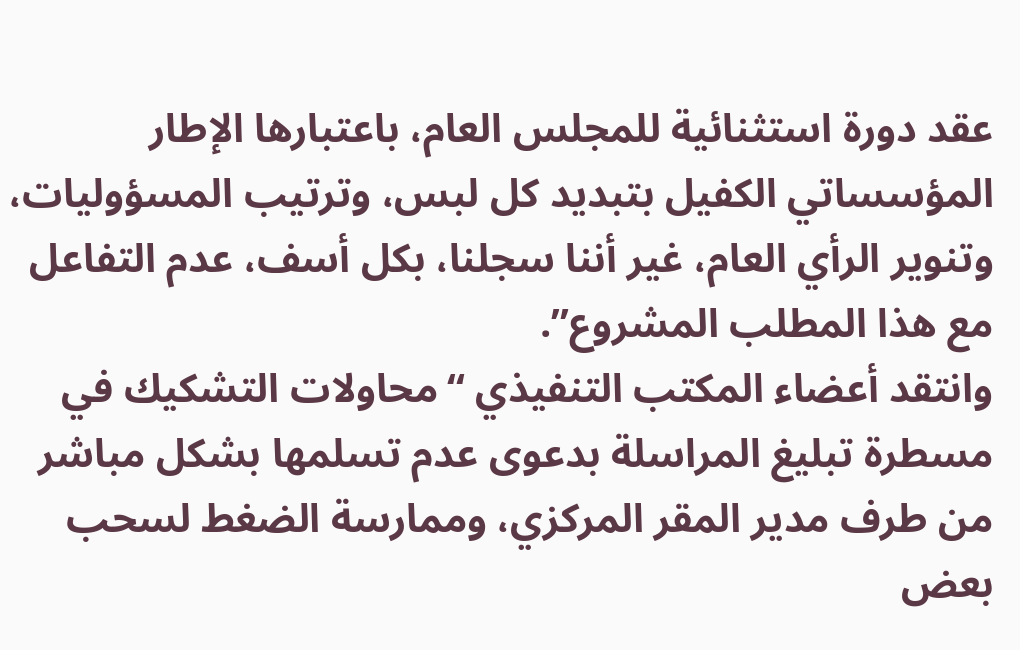عقد دورة استثنائية للمجلس العام، باعتبارها الإطار المؤسساتي الكفيل بتبديد كل لبس، وترتيب المسؤوليات، وتنوير الرأي العام، غير أننا سجلنا، بكل أسف، عدم التفاعل مع هذا المطلب المشروع”.
وانتقد أعضاء المكتب التنفيذي “محاولات التشكيك في مسطرة تبليغ المراسلة بدعوى عدم تسلمها بشكل مباشر من طرف مدير المقر المركزي، وممارسة الضغط لسحب بعض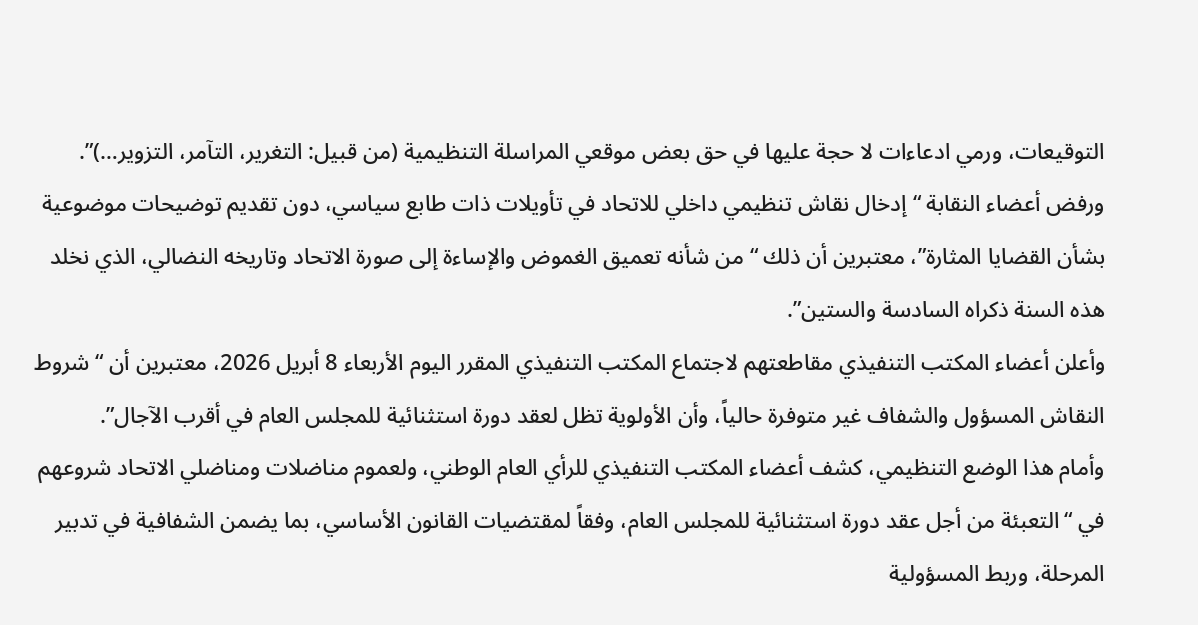التوقيعات، ورمي ادعاءات لا حجة عليها في حق بعض موقعي المراسلة التنظيمية (من قبيل: التغرير، التآمر، التزوير…)”.
ورفض أعضاء النقابة “إدخال نقاش تنظيمي داخلي للاتحاد في تأويلات ذات طابع سياسي، دون تقديم توضيحات موضوعية بشأن القضايا المثارة”، معتبرين أن ذلك “من شأنه تعميق الغموض والإساءة إلى صورة الاتحاد وتاريخه النضالي، الذي نخلد هذه السنة ذكراه السادسة والستين”.
وأعلن أعضاء المكتب التنفيذي مقاطعتهم لاجتماع المكتب التنفيذي المقرر اليوم الأربعاء 8 أبريل 2026، معتبرين أن “شروط النقاش المسؤول والشفاف غير متوفرة حالياً، وأن الأولوية تظل لعقد دورة استثنائية للمجلس العام في أقرب الآجال”.
وأمام هذا الوضع التنظيمي، كشف أعضاء المكتب التنفيذي للرأي العام الوطني، ولعموم مناضلات ومناضلي الاتحاد شروعهم في “التعبئة من أجل عقد دورة استثنائية للمجلس العام، وفقاً لمقتضيات القانون الأساسي، بما يضمن الشفافية في تدبير المرحلة، وربط المسؤولية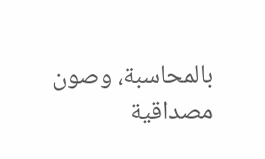بالمحاسبة، وصون مصداقية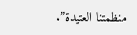منظمتنا العتيدة”.